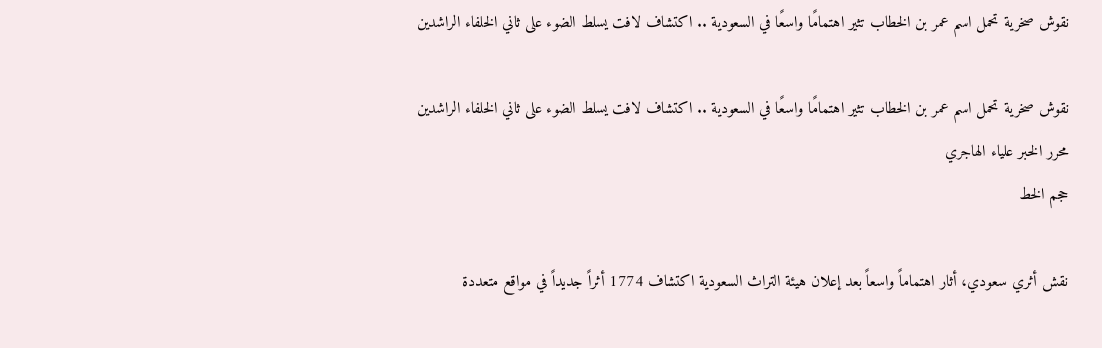نقوش صخرية تحمل اسم عمر بن الخطاب تثير اهتمامًا واسعًا في السعودية .. اكتشاف لافت يسلط الضوء على ثاني الخلفاء الراشدين

نقوش صخرية تحمل اسم عمر بن الخطاب تثير اهتمامًا واسعًا في السعودية .. اكتشاف لافت يسلط الضوء على ثاني الخلفاء الراشدين
محرر الخبر علياء الهاجري
حجم الخط

نقش أثري سعودي، أثار اهتماماً واسعاً بعد إعلان هيئة التراث السعودية اكتشاف 1774 أثراً جديداً في مواقع متعددة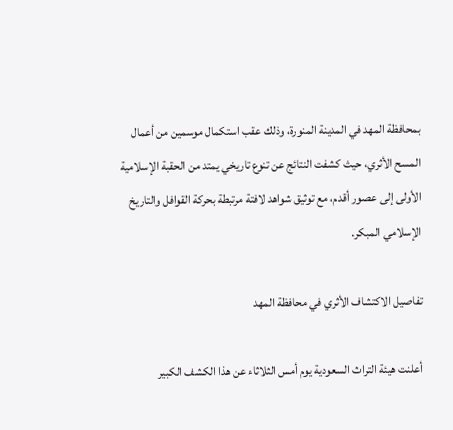بمحافظة المهد في المدينة المنورة، وذلك عقب استكمال موسمين من أعمال المسح الأثري، حيث كشفت النتائج عن تنوع تاريخي يمتد من الحقبة الإسلامية الأولى إلى عصور أقدم، مع توثيق شواهد لافتة مرتبطة بحركة القوافل والتاريخ الإسلامي المبكر.

تفاصيل الاكتشاف الأثري في محافظة المهد

أعلنت هيئة التراث السعودية يوم أمس الثلاثاء عن هذا الكشف الكبير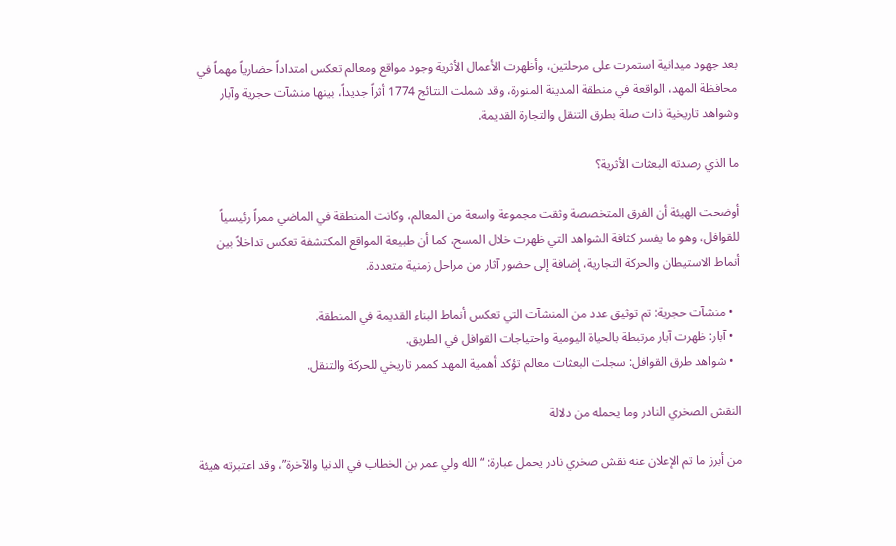بعد جهود ميدانية استمرت على مرحلتين، وأظهرت الأعمال الأثرية وجود مواقع ومعالم تعكس امتداداً حضارياً مهماً في محافظة المهد، الواقعة في منطقة المدينة المنورة، وقد شملت النتائج 1774 أثراً جديداً، بينها منشآت حجرية وآبار وشواهد تاريخية ذات صلة بطرق التنقل والتجارة القديمة.

ما الذي رصدته البعثات الأثرية؟

أوضحت الهيئة أن الفرق المتخصصة وثقت مجموعة واسعة من المعالم، وكانت المنطقة في الماضي ممراً رئيسياً للقوافل، وهو ما يفسر كثافة الشواهد التي ظهرت خلال المسح، كما أن طبيعة المواقع المكتشفة تعكس تداخلاً بين أنماط الاستيطان والحركة التجارية، إضافة إلى حضور آثار من مراحل زمنية متعددة.

  • منشآت حجرية: تم توثيق عدد من المنشآت التي تعكس أنماط البناء القديمة في المنطقة.
  • آبار: ظهرت آبار مرتبطة بالحياة اليومية واحتياجات القوافل في الطريق.
  • شواهد طرق القوافل: سجلت البعثات معالم تؤكد أهمية المهد كممر تاريخي للحركة والتنقل.

النقش الصخري النادر وما يحمله من دلالة

من أبرز ما تم الإعلان عنه نقش صخري نادر يحمل عبارة: “الله ولي عمر بن الخطاب في الدنيا والآخرة”، وقد اعتبرته هيئة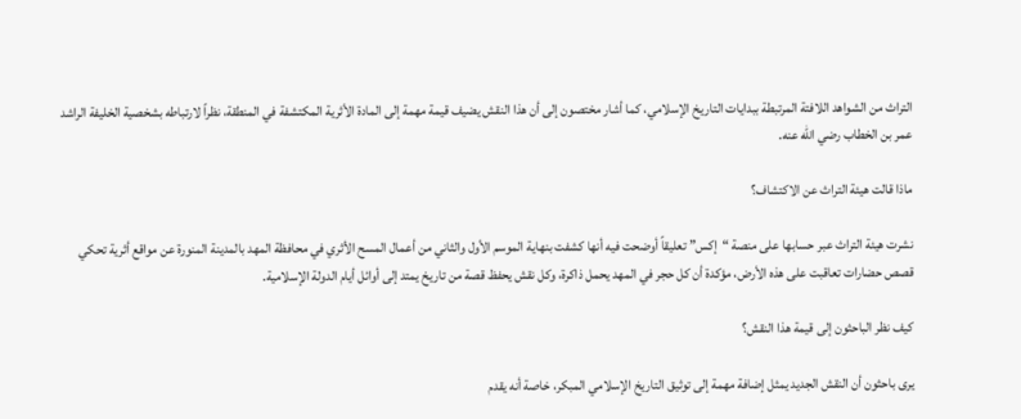التراث من الشواهد اللافتة المرتبطة ببدايات التاريخ الإسلامي، كما أشار مختصون إلى أن هذا النقش يضيف قيمة مهمة إلى المادة الأثرية المكتشفة في المنطقة، نظراً لارتباطه بشخصية الخليفة الراشد عمر بن الخطاب رضي الله عنه.

ماذا قالت هيئة التراث عن الاكتشاف؟

نشرت هيئة التراث عبر حسابها على منصة “إكس” تعليقاً أوضحت فيه أنها كشفت بنهاية الموسم الأول والثاني من أعمال المسح الأثري في محافظة المهد بالمدينة المنورة عن مواقع أثرية تحكي قصص حضارات تعاقبت على هذه الأرض، مؤكدة أن كل حجر في المهد يحمل ذاكرة، وكل نقش يحفظ قصة من تاريخ يمتد إلى أوائل أيام الدولة الإسلامية.

كيف نظر الباحثون إلى قيمة هذا النقش؟

يرى باحثون أن النقش الجديد يمثل إضافة مهمة إلى توثيق التاريخ الإسلامي المبكر، خاصة أنه يقدم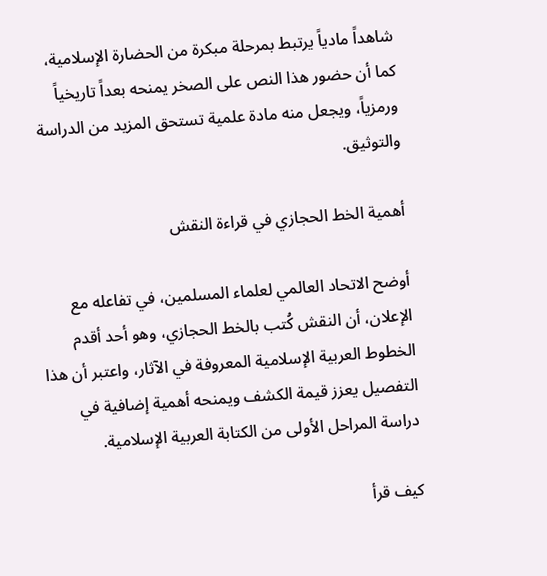شاهداً مادياً يرتبط بمرحلة مبكرة من الحضارة الإسلامية، كما أن حضور هذا النص على الصخر يمنحه بعداً تاريخياً ورمزياً، ويجعل منه مادة علمية تستحق المزيد من الدراسة والتوثيق.

أهمية الخط الحجازي في قراءة النقش

أوضح الاتحاد العالمي لعلماء المسلمين، في تفاعله مع الإعلان، أن النقش كُتب بالخط الحجازي، وهو أحد أقدم الخطوط العربية الإسلامية المعروفة في الآثار، واعتبر أن هذا التفصيل يعزز قيمة الكشف ويمنحه أهمية إضافية في دراسة المراحل الأولى من الكتابة العربية الإسلامية.

كيف قرأ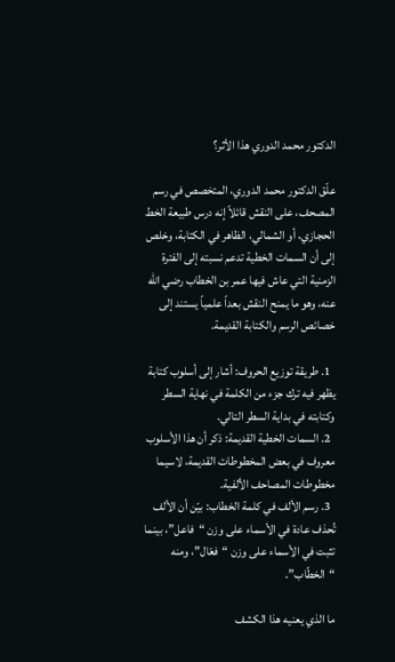الدكتور محمد الدوري هذا الأثر؟

علّق الدكتور محمد الدوري، المتخصص في رسم المصحف، على النقش قائلاً إنه درس طبيعة الخط الحجازي، أو الشمالي، الظاهر في الكتابة، وخلص إلى أن السمات الخطية تدعم نسبته إلى الفترة الزمنية التي عاش فيها عمر بن الخطاب رضي الله عنه، وهو ما يمنح النقش بعداً علمياً يستند إلى خصائص الرسم والكتابة القديمة.

  1. طريقة توزيع الحروف: أشار إلى أسلوب كتابة يظهر فيه ترك جزء من الكلمة في نهاية السطر وكتابته في بداية السطر التالي.
  2. السمات الخطية القديمة: ذكر أن هذا الأسلوب معروف في بعض المخطوطات القديمة، لاسيما مخطوطات المصاحف الألفية.
  3. رسم الألف في كلمة الخطاب: بيّن أن الألف تُحذف عادة في الأسماء على وزن “فاعل”، بينما تثبت في الأسماء على وزن “فعّال”، ومنه “الخطّاب”.

ما الذي يعنيه هذا الكشف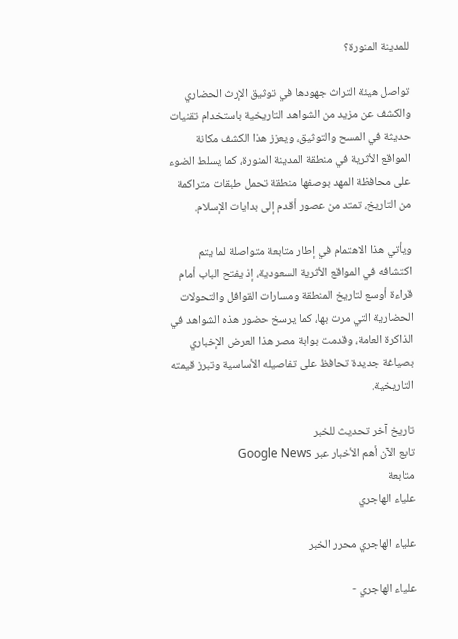للمدينة المنورة؟

تواصل هيئة التراث جهودها في توثيق الإرث الحضاري والكشف عن مزيد من الشواهد التاريخية باستخدام تقنيات حديثة في المسح والتوثيق، ويعزز هذا الكشف مكانة المواقع الأثرية في منطقة المدينة المنورة، كما يسلط الضوء على محافظة المهد بوصفها منطقة تحمل طبقات متراكمة من التاريخ، تمتد من عصور أقدم إلى بدايات الإسلام.

ويأتي هذا الاهتمام في إطار متابعة متواصلة لما يتم اكتشافه في المواقع الأثرية السعودية، إذ يفتح الباب أمام قراءة أوسع لتاريخ المنطقة ومسارات القوافل والتحولات الحضارية التي مرت بها، كما يرسخ حضور هذه الشواهد في الذاكرة العامة، وقدمت بوابة مصر هذا العرض الإخباري بصياغة جديدة تحافظ على تفاصيله الأساسية وتبرز قيمته التاريخية.

تاريخ آخر تحديث للخبر
تابع الآن أهم الأخبار عبر Google News
متابعة
علياء الهاجري

علياء الهاجري محرر الخبر

علياء الهاجري -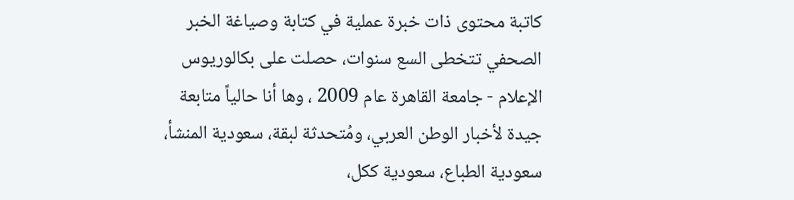كاتبة محتوى ذات خبرة عملية في كتابة وصياغة الخبر الصحفي تتخطى السع سنوات، حصلت على بكالوريوس الإعلام - جامعة القاهرة عام 2009 ، وها أنا حالياً متابعة جيدة لأخبار الوطن العربي، ومُتحدثة لبقة، سعودية المنشأ، سعودية الطباع، سعودية ككل،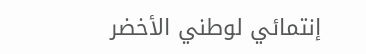إنتمائي لوطني الأخضر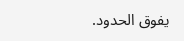يفوق الحدود.